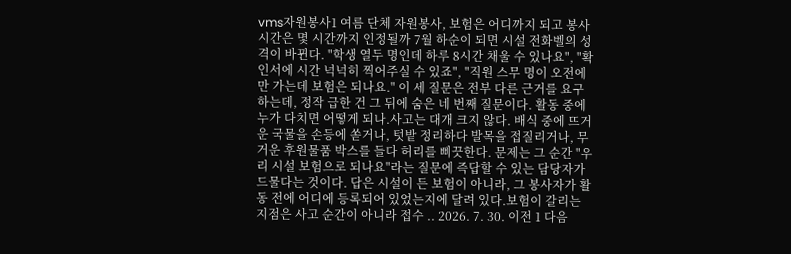vms자원봉사1 여름 단체 자원봉사, 보험은 어디까지 되고 봉사시간은 몇 시간까지 인정될까 7월 하순이 되면 시설 전화벨의 성격이 바뀐다. "학생 열두 명인데 하루 8시간 채울 수 있나요", "확인서에 시간 넉넉히 찍어주실 수 있죠", "직원 스무 명이 오전에만 가는데 보험은 되나요." 이 세 질문은 전부 다른 근거를 요구하는데, 정작 급한 건 그 뒤에 숨은 네 번째 질문이다. 활동 중에 누가 다치면 어떻게 되나.사고는 대개 크지 않다. 배식 중에 뜨거운 국물을 손등에 쏟거나, 텃밭 정리하다 발목을 접질리거나, 무거운 후원물품 박스를 들다 허리를 삐끗한다. 문제는 그 순간 "우리 시설 보험으로 되나요"라는 질문에 즉답할 수 있는 담당자가 드물다는 것이다. 답은 시설이 든 보험이 아니라, 그 봉사자가 활동 전에 어디에 등록되어 있었는지에 달려 있다.보험이 갈리는 지점은 사고 순간이 아니라 접수 .. 2026. 7. 30. 이전 1 다음